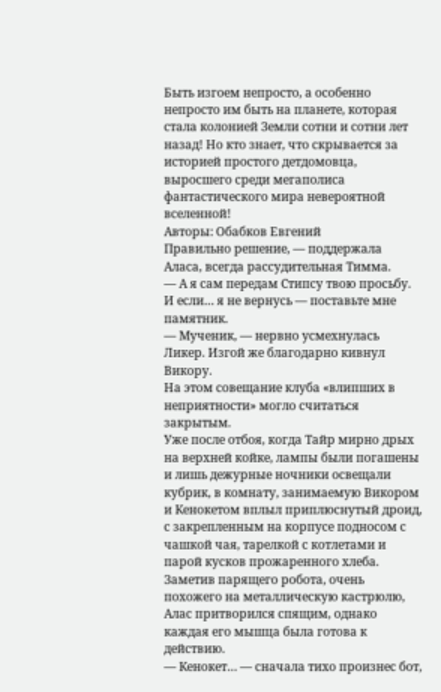Быть изгоем непросто, а особенно непросто им быть на планете, которая стала колонией Земли сотни и сотни лет назад! Но кто знает, что скрывается за историей простого детдомовца, выросшего среди мегаполиса фантастического мира невероятной вселенной!
Авторы: Обабков Евгений
Правильно решение, — поддержала Аласа, всегда рассудительная Тимма.
— А я сам передам Стипсу твою просьбу. И если… я не вернусь — поставьте мне памятник.
— Мученик, — нервно усмехнулась Ликер. Изгой же благодарно кивнул Викору.
На этом совещание клуба «влипших в неприятности» могло считаться закрытым.
Уже после отбоя, когда Тайр мирно дрых на верхней койке, лампы были погашены и лишь дежурные ночники освещали кубрик, в комнату, занимаемую Викором и Кенокетом вплыл приплюснутый дроид, с закрепленным на корпусе подносом с чашкой чая, тарелкой с котлетами и парой кусков прожаренного хлеба.
Заметив парящего робота, очень похожего на металлическую кастрюлю, Алас притворился спящим, однако каждая его мышца была готова к действию.
— Кенокет… — сначала тихо произнес бот,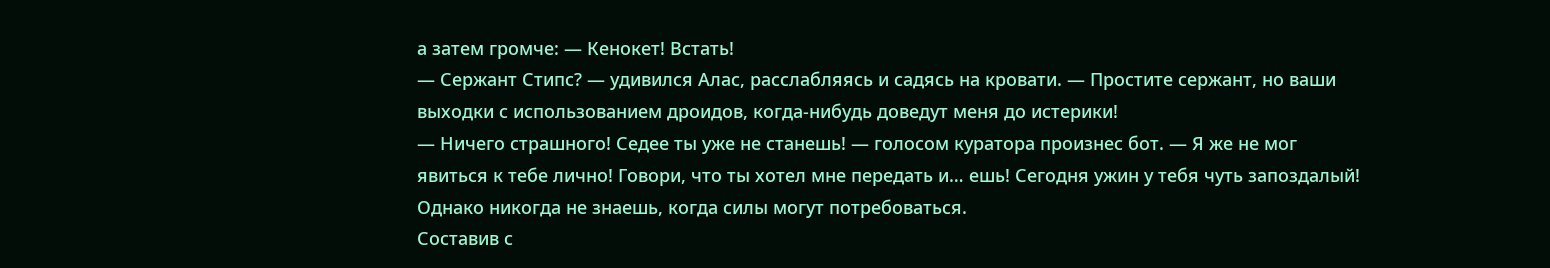а затем громче: — Кенокет! Встать!
— Сержант Стипс? — удивился Алас, расслабляясь и садясь на кровати. — Простите сержант, но ваши выходки с использованием дроидов, когда-нибудь доведут меня до истерики!
— Ничего страшного! Седее ты уже не станешь! — голосом куратора произнес бот. — Я же не мог явиться к тебе лично! Говори, что ты хотел мне передать и… ешь! Сегодня ужин у тебя чуть запоздалый! Однако никогда не знаешь, когда силы могут потребоваться.
Составив с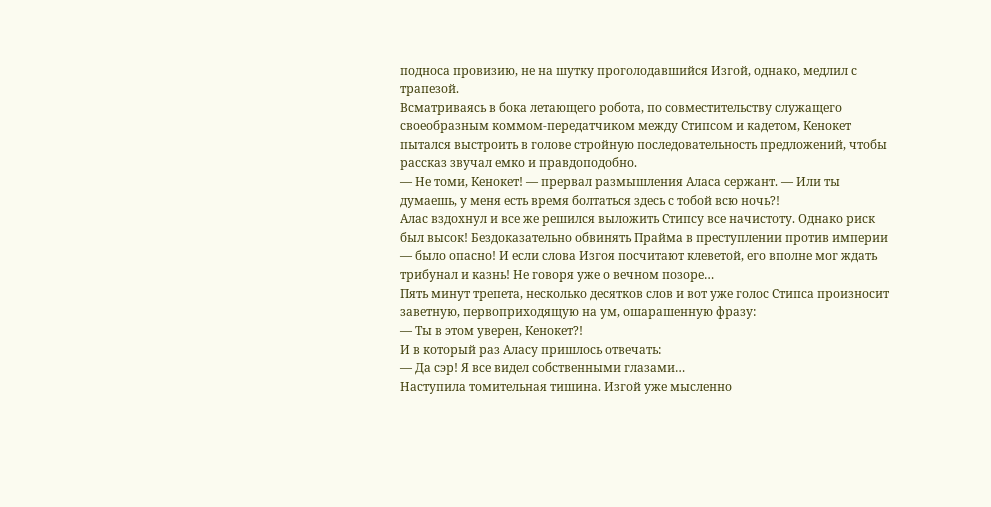подноса провизию, не на шутку проголодавшийся Изгой, однако, медлил с трапезой.
Всматриваясь в бока летающего робота, по совместительству служащего своеобразным коммом-передатчиком между Стипсом и кадетом, Кенокет пытался выстроить в голове стройную последовательность предложений, чтобы рассказ звучал емко и правдоподобно.
— Не томи, Кенокет! — прервал размышления Аласа сержант. — Или ты думаешь, у меня есть время болтаться здесь с тобой всю ночь?!
Алас вздохнул и все же решился выложить Стипсу все начистоту. Однако риск был высок! Бездоказательно обвинять Прайма в преступлении против империи — было опасно! И если слова Изгоя посчитают клеветой, его вполне мог ждать трибунал и казнь! Не говоря уже о вечном позоре…
Пять минут трепета, несколько десятков слов и вот уже голос Стипса произносит заветную, первоприходящую на ум, ошарашенную фразу:
— Ты в этом уверен, Кенокет?!
И в который раз Аласу пришлось отвечать:
— Да сэр! Я все видел собственными глазами…
Наступила томительная тишина. Изгой уже мысленно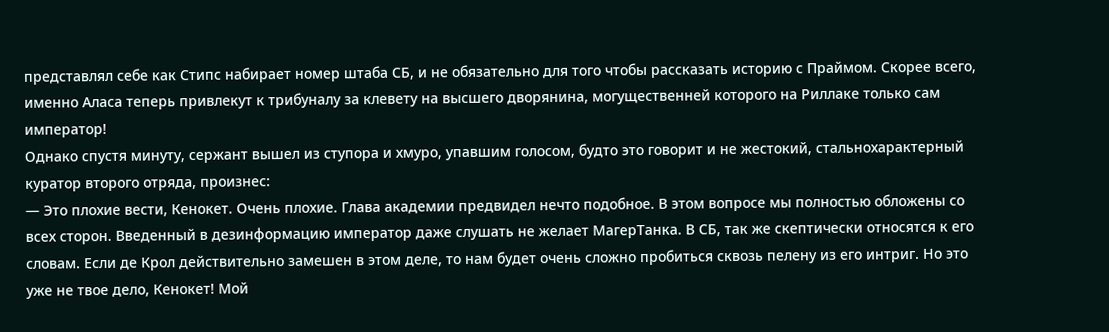представлял себе как Стипс набирает номер штаба СБ, и не обязательно для того чтобы рассказать историю с Праймом. Скорее всего, именно Аласа теперь привлекут к трибуналу за клевету на высшего дворянина, могущественней которого на Риллаке только сам император!
Однако спустя минуту, сержант вышел из ступора и хмуро, упавшим голосом, будто это говорит и не жестокий, стальнохарактерный куратор второго отряда, произнес:
— Это плохие вести, Кенокет. Очень плохие. Глава академии предвидел нечто подобное. В этом вопросе мы полностью обложены со всех сторон. Введенный в дезинформацию император даже слушать не желает МагерТанка. В СБ, так же скептически относятся к его словам. Если де Крол действительно замешен в этом деле, то нам будет очень сложно пробиться сквозь пелену из его интриг. Но это уже не твое дело, Кенокет! Мой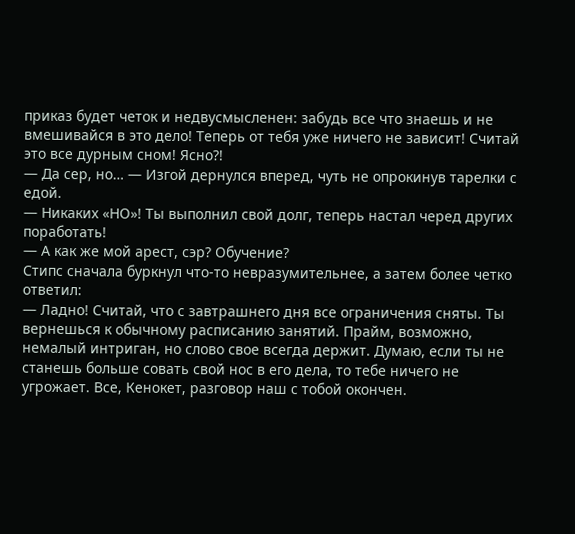приказ будет четок и недвусмысленен: забудь все что знаешь и не вмешивайся в это дело! Теперь от тебя уже ничего не зависит! Считай это все дурным сном! Ясно?!
— Да сер, но… — Изгой дернулся вперед, чуть не опрокинув тарелки с едой.
— Никаких «НО»! Ты выполнил свой долг, теперь настал черед других поработать!
— А как же мой арест, сэр? Обучение?
Стипс сначала буркнул что-то невразумительнее, а затем более четко ответил:
— Ладно! Считай, что с завтрашнего дня все ограничения сняты. Ты вернешься к обычному расписанию занятий. Прайм, возможно, немалый интриган, но слово свое всегда держит. Думаю, если ты не станешь больше совать свой нос в его дела, то тебе ничего не угрожает. Все, Кенокет, разговор наш с тобой окончен.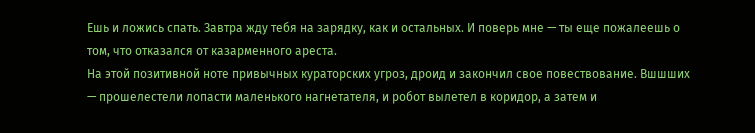Ешь и ложись спать. Завтра жду тебя на зарядку, как и остальных. И поверь мне — ты еще пожалеешь о том, что отказался от казарменного ареста.
На этой позитивной ноте привычных кураторских угроз, дроид и закончил свое повествование. Вшшших — прошелестели лопасти маленького нагнетателя, и робот вылетел в коридор, а затем и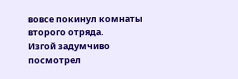вовсе покинул комнаты второго отряда.
Изгой задумчиво посмотрел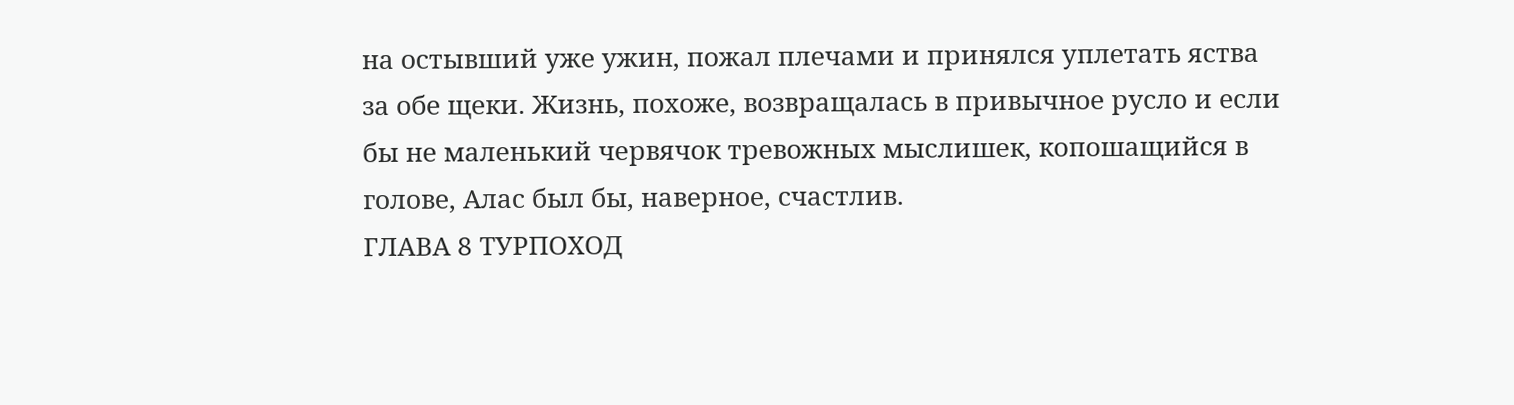на остывший уже ужин, пожал плечами и принялся уплетать яства за обе щеки. Жизнь, похоже, возвращалась в привычное русло и если бы не маленький червячок тревожных мыслишек, копошащийся в голове, Алас был бы, наверное, счастлив.
ГЛАВА 8 ТУРПОХОД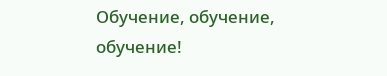Обучение, обучение, обучение!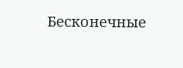Бесконечные